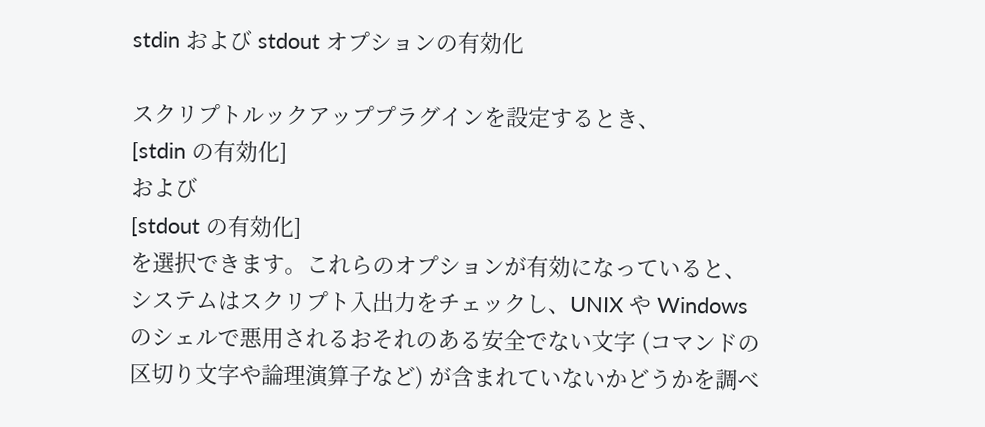stdin および stdout オプションの有効化

スクリプトルックアッププラグインを設定するとき、
[stdin の有効化]
および
[stdout の有効化]
を選択できます。これらのオプションが有効になっていると、システムはスクリプト入出力をチェックし、UNIX や Windows のシェルで悪用されるおそれのある安全でない文字 (コマンドの区切り文字や論理演算子など) が含まれていないかどうかを調べ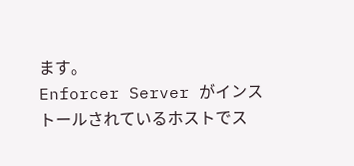ます。
Enforcer Server がインストールされているホストでス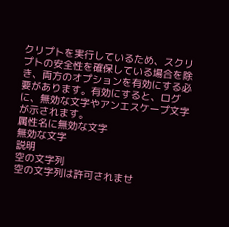クリプトを実行しているため、スクリプトの安全性を確保している場合を除き、両方のオプションを有効にする必要があります。有効にすると、ログに、無効な文字やアンエスケープ文字が示されます。
属性名に無効な文字
無効な文字
説明
空の文字列
空の文字列は許可されませ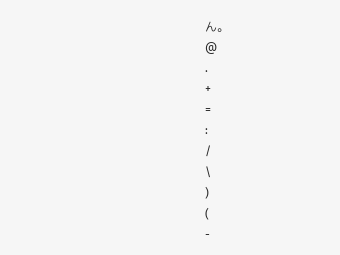ん。
@
.
+
=
:
/
\
)
(
-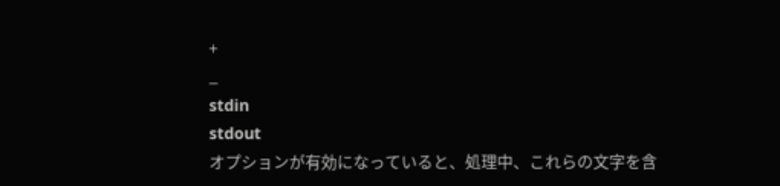+
_
stdin
stdout
オプションが有効になっていると、処理中、これらの文字を含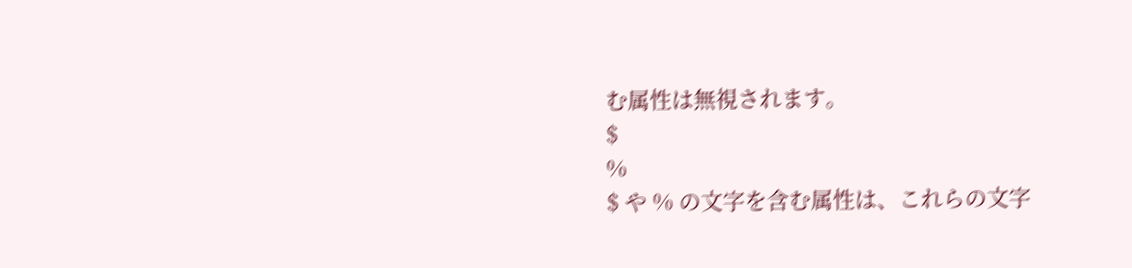む属性は無視されます。
$
%
$ や % の文字を含む属性は、これらの文字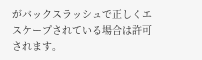がバックスラッシュで正しくエスケープされている場合は許可されます。